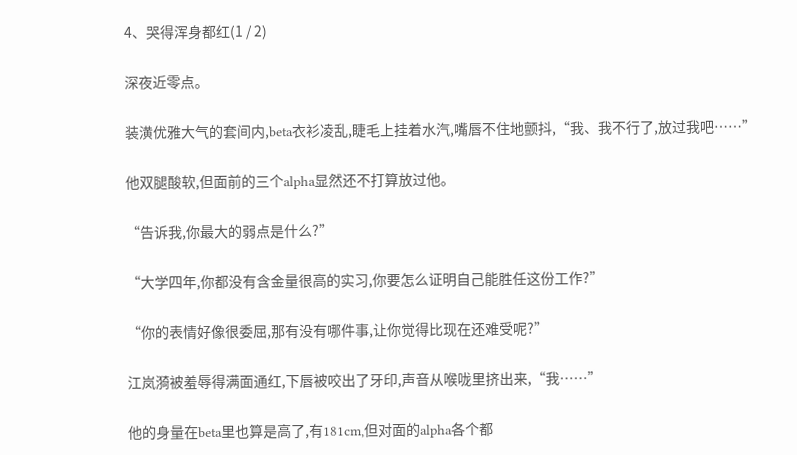4、哭得浑身都红(1 / 2)

深夜近零点。

装潢优雅大气的套间内,beta衣衫凌乱,睫毛上挂着水汽,嘴唇不住地颤抖,“我、我不行了,放过我吧……”

他双腿酸软,但面前的三个alpha显然还不打算放过他。

“告诉我,你最大的弱点是什么?”

“大学四年,你都没有含金量很高的实习,你要怎么证明自己能胜任这份工作?”

“你的表情好像很委屈,那有没有哪件事,让你觉得比现在还难受呢?”

江岚漪被羞辱得满面通红,下唇被咬出了牙印,声音从喉咙里挤出来,“我……”

他的身量在beta里也算是高了,有181cm,但对面的alpha各个都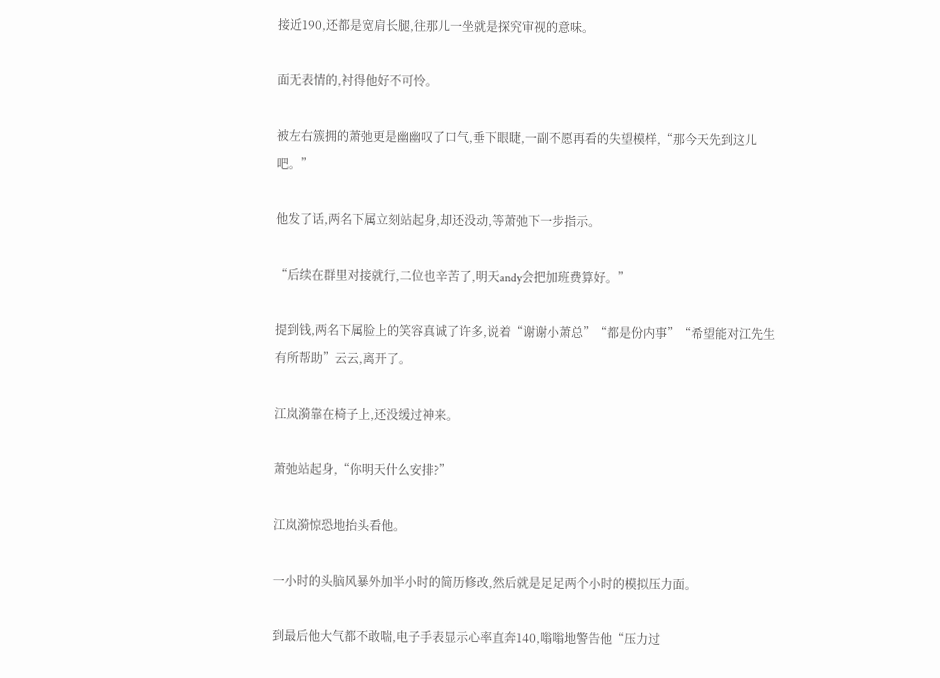接近190,还都是宽肩长腿,往那儿一坐就是探究审视的意味。

面无表情的,衬得他好不可怜。

被左右簇拥的萧弛更是幽幽叹了口气,垂下眼睫,一副不愿再看的失望模样,“那今天先到这儿吧。”

他发了话,两名下属立刻站起身,却还没动,等萧弛下一步指示。

“后续在群里对接就行,二位也辛苦了,明天andy会把加班费算好。”

提到钱,两名下属脸上的笑容真诚了许多,说着“谢谢小萧总”“都是份内事”“希望能对江先生有所帮助”云云,离开了。

江岚漪靠在椅子上,还没缓过神来。

萧弛站起身,“你明天什么安排?”

江岚漪惊恐地抬头看他。

一小时的头脑风暴外加半小时的简历修改,然后就是足足两个小时的模拟压力面。

到最后他大气都不敢喘,电子手表显示心率直奔140,嗡嗡地警告他“压力过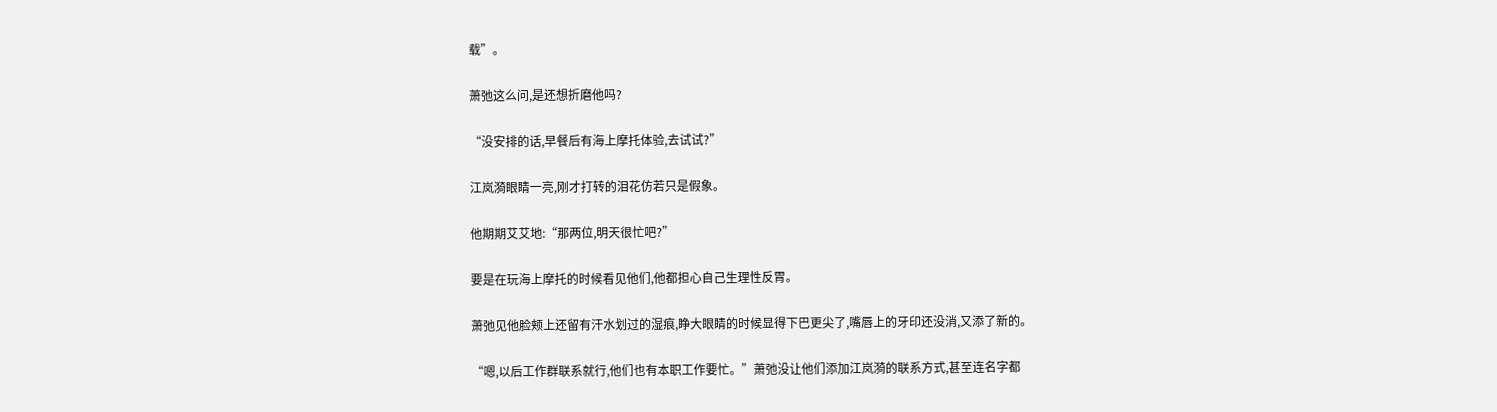载”。

萧弛这么问,是还想折磨他吗?

“没安排的话,早餐后有海上摩托体验,去试试?”

江岚漪眼睛一亮,刚才打转的泪花仿若只是假象。

他期期艾艾地:“那两位,明天很忙吧?”

要是在玩海上摩托的时候看见他们,他都担心自己生理性反胃。

萧弛见他脸颊上还留有汗水划过的湿痕,睁大眼睛的时候显得下巴更尖了,嘴唇上的牙印还没消,又添了新的。

“嗯,以后工作群联系就行,他们也有本职工作要忙。”萧弛没让他们添加江岚漪的联系方式,甚至连名字都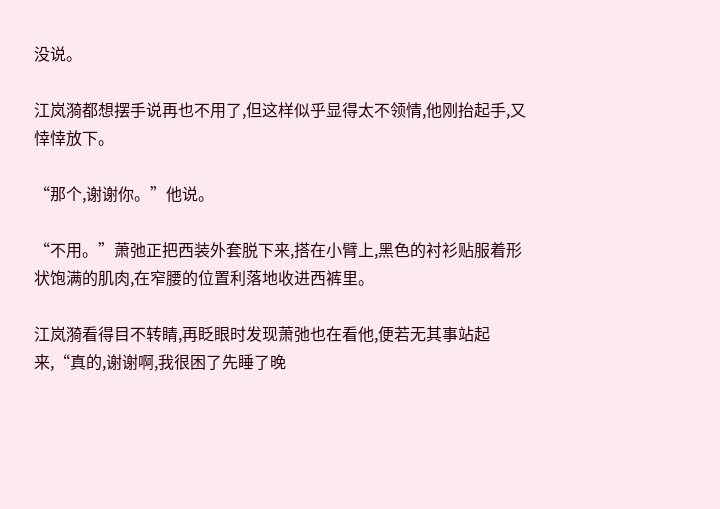没说。

江岚漪都想摆手说再也不用了,但这样似乎显得太不领情,他刚抬起手,又悻悻放下。

“那个,谢谢你。”他说。

“不用。”萧弛正把西装外套脱下来,搭在小臂上,黑色的衬衫贴服着形状饱满的肌肉,在窄腰的位置利落地收进西裤里。

江岚漪看得目不转睛,再眨眼时发现萧弛也在看他,便若无其事站起来,“真的,谢谢啊,我很困了先睡了晚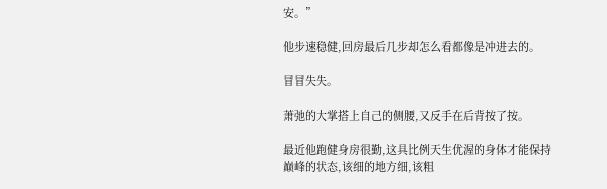安。”

他步速稳健,回房最后几步却怎么看都像是冲进去的。

冒冒失失。

萧弛的大掌搭上自己的侧腰,又反手在后背按了按。

最近他跑健身房很勤,这具比例天生优渥的身体才能保持巅峰的状态,该细的地方细,该粗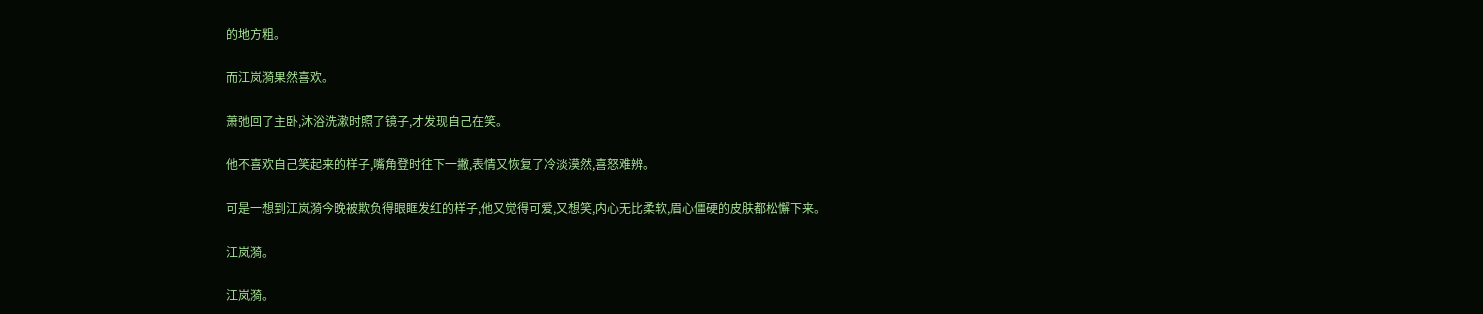的地方粗。

而江岚漪果然喜欢。

萧弛回了主卧,沐浴洗漱时照了镜子,才发现自己在笑。

他不喜欢自己笑起来的样子,嘴角登时往下一撇,表情又恢复了冷淡漠然,喜怒难辨。

可是一想到江岚漪今晚被欺负得眼眶发红的样子,他又觉得可爱,又想笑,内心无比柔软,眉心僵硬的皮肤都松懈下来。

江岚漪。

江岚漪。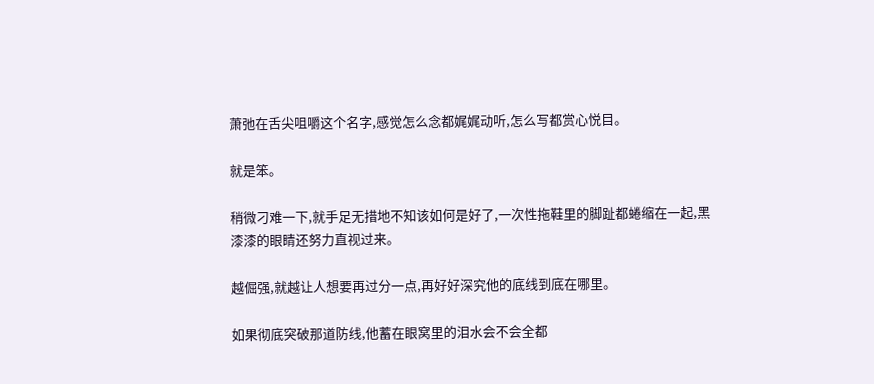萧弛在舌尖咀嚼这个名字,感觉怎么念都娓娓动听,怎么写都赏心悦目。

就是笨。

稍微刁难一下,就手足无措地不知该如何是好了,一次性拖鞋里的脚趾都蜷缩在一起,黑漆漆的眼睛还努力直视过来。

越倔强,就越让人想要再过分一点,再好好深究他的底线到底在哪里。

如果彻底突破那道防线,他蓄在眼窝里的泪水会不会全都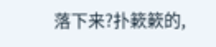落下来?扑簌簌的,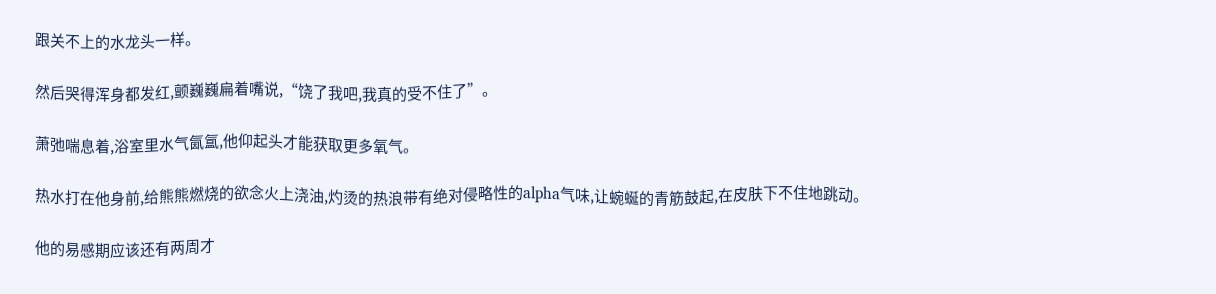跟关不上的水龙头一样。

然后哭得浑身都发红,颤巍巍扁着嘴说,“饶了我吧,我真的受不住了”。

萧弛喘息着,浴室里水气氤氲,他仰起头才能获取更多氧气。

热水打在他身前,给熊熊燃烧的欲念火上浇油,灼烫的热浪带有绝对侵略性的alpha气味,让蜿蜒的青筋鼓起,在皮肤下不住地跳动。

他的易感期应该还有两周才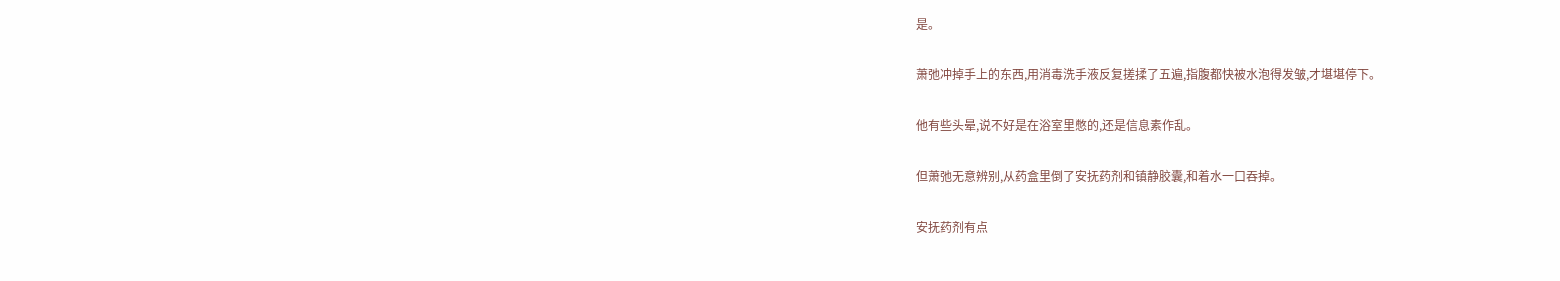是。

萧弛冲掉手上的东西,用消毒洗手液反复搓揉了五遍,指腹都快被水泡得发皱,才堪堪停下。

他有些头晕,说不好是在浴室里憋的,还是信息素作乱。

但萧弛无意辨别,从药盒里倒了安抚药剂和镇静胶囊,和着水一口吞掉。

安抚药剂有点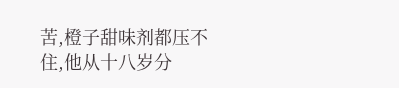苦,橙子甜味剂都压不住,他从十八岁分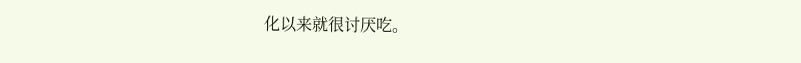化以来就很讨厌吃。